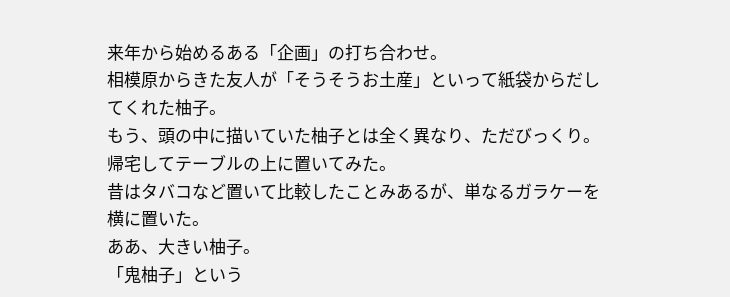来年から始めるある「企画」の打ち合わせ。
相模原からきた友人が「そうそうお土産」といって紙袋からだしてくれた柚子。
もう、頭の中に描いていた柚子とは全く異なり、ただびっくり。
帰宅してテーブルの上に置いてみた。
昔はタバコなど置いて比較したことみあるが、単なるガラケーを横に置いた。
ああ、大きい柚子。
「鬼柚子」という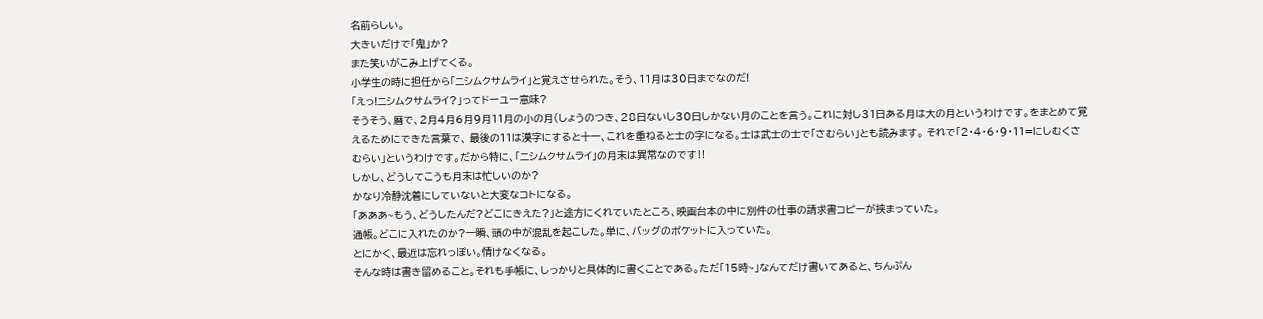名前らしい。
大きいだけで「鬼」か?
また笑いがこみ上げてくる。
小学生の時に担任から「ニシムクサムライ」と覚えさせられた。そう、11月は30日までなのだ!
「えっ!ニシムクサムライ?」ってドーユー意味?
そうそう、暦で、2月4月6月9月11月の小の月(しょうのつき、28日ないし30日しかない月のことを言う。これに対し31日ある月は大の月というわけです。をまとめて覚えるためにできた言葉で、 最後の11は漢字にすると十一、これを重ねると士の字になる。士は武士の士で「さむらい」とも読みます。 それで「2・4・6・9・11=にしむくさむらい」というわけです。だから特に、「ニシムクサムライ」の月末は異常なのです‼
しかし、どうしてこうも月末は忙しいのか?
かなり冷静沈着にしていないと大変なコトになる。
「あああ~もう、どうしたんだ?どこにきえた?」と途方にくれていたところ、映画台本の中に別件の仕事の請求書コピーが挟まっていた。
通帳。どこに入れたのか?一瞬、頭の中が混乱を起こした。単に、バッグのポケットに入っていた。
とにかく、最近は忘れっぽい。情けなくなる。
そんな時は書き留めること。それも手帳に、しっかりと具体的に書くことである。ただ「15時~」なんてだけ書いてあると、ちんぷん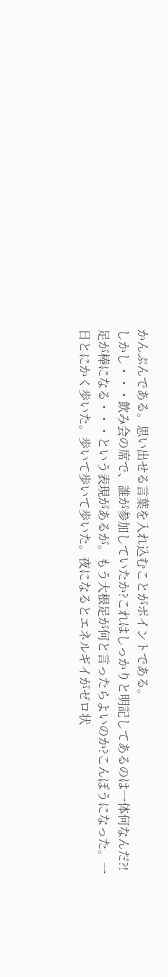かんぷんである。思い出せる言葉を入れ込むことがポイントである。
しかし・・・飲み会の席で、誰が参加していたか?これはしっかりと明記してあるのは一体何なんだ?!
足が棒になる・・・という表現があるが。もう大根足が何と言ったらよいのか?こんぼうになった。一日とにかく歩いた。歩いて歩いて歩いた。夜になるとエネルギイがゼロ状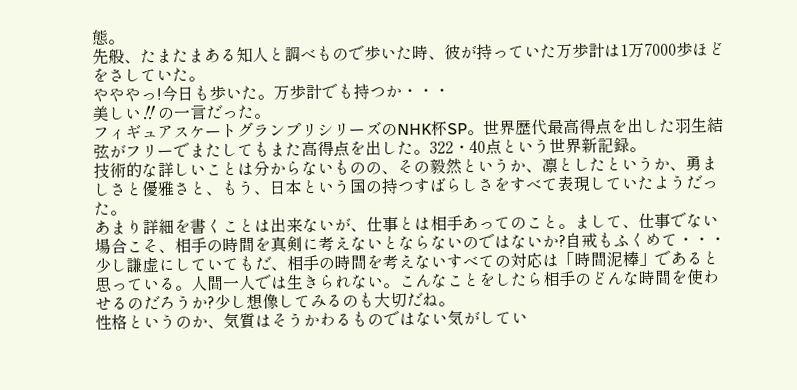態。
先般、たまたまある知人と調べもので歩いた時、彼が持っていた万歩計は1万7000歩ほどをさしていた。
やややっ!今日も歩いた。万歩計でも持つか・・・
美しい‼の一言だった。
フィギュアスケートグランプリシリーズのNHK杯SP。世界歴代最高得点を出した羽生結弦がフリーでまたしてもまた高得点を出した。322・40点という世界新記録。
技術的な詳しいことは分からないものの、その毅然というか、凛としたというか、勇ましさと優雅さと、もう、日本という国の持つすばらしさをすべて表現していたようだった。
あまり詳細を書くことは出来ないが、仕事とは相手あってのこと。まして、仕事でない場合こそ、相手の時間を真剣に考えないとならないのではないか?自戒もふくめて・・・少し謙虚にしていてもだ、相手の時間を考えないすべての対応は「時間泥棒」であると思っている。人間一人では生きられない。こんなことをしたら相手のどんな時間を使わせるのだろうか?少し想像してみるのも大切だね。
性格というのか、気質はそうかわるものではない気がしてい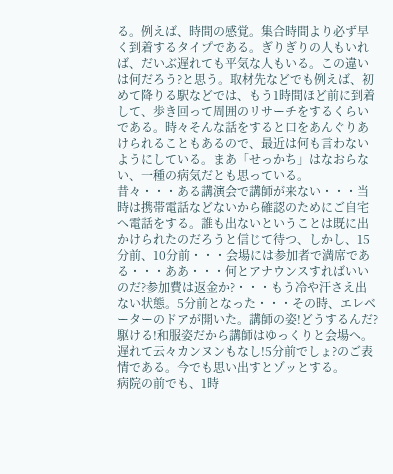る。例えば、時間の感覚。集合時間より必ず早く到着するタイプである。ぎりぎりの人もいれば、だいぶ遅れても平気な人もいる。この違いは何だろう?と思う。取材先などでも例えば、初めて降りる駅などでは、もう1時間ほど前に到着して、歩き回って周囲のリサーチをするくらいである。時々そんな話をすると口をあんぐりあけられることもあるので、最近は何も言わないようにしている。まあ「せっかち」はなおらない、一種の病気だとも思っている。
昔々・・・ある講演会で講師が来ない・・・当時は携帯電話などないから確認のためにご自宅へ電話をする。誰も出ないということは既に出かけられたのだろうと信じて待つ、しかし、15分前、10分前・・・会場には参加者で満席である・・・ああ・・・何とアナウンスすればいいのだ?参加費は返金か?・・・もう冷や汗さえ出ない状態。5分前となった・・・その時、エレベーターのドアが開いた。講師の姿!どうするんだ?駆ける!和服姿だから講師はゆっくりと会場へ。遅れて云々カンヌンもなし!5分前でしょ?のご表情である。今でも思い出すとゾッとする。
病院の前でも、1時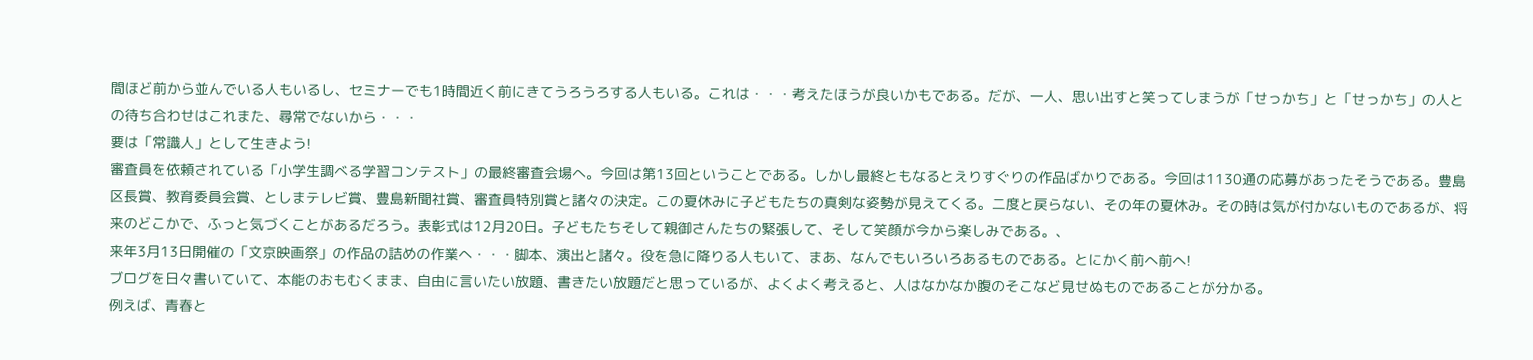間ほど前から並んでいる人もいるし、セミナーでも1時間近く前にきてうろうろする人もいる。これは・・・考えたほうが良いかもである。だが、一人、思い出すと笑ってしまうが「せっかち」と「せっかち」の人との待ち合わせはこれまた、尋常でないから・・・
要は「常識人」として生きよう!
審査員を依頼されている「小学生調べる学習コンテスト」の最終審査会場へ。今回は第13回ということである。しかし最終ともなるとえりすぐりの作品ばかりである。今回は1130通の応募があったそうである。豊島区長賞、教育委員会賞、としまテレビ賞、豊島新聞社賞、審査員特別賞と諸々の決定。この夏休みに子どもたちの真剣な姿勢が見えてくる。二度と戻らない、その年の夏休み。その時は気が付かないものであるが、将来のどこかで、ふっと気づくことがあるだろう。表彰式は12月20日。子どもたちそして親御さんたちの緊張して、そして笑顔が今から楽しみである。、
来年3月13日開催の「文京映画祭」の作品の詰めの作業へ・・・脚本、演出と諸々。役を急に降りる人もいて、まあ、なんでもいろいろあるものである。とにかく前へ前へ!
ブログを日々書いていて、本能のおもむくまま、自由に言いたい放題、書きたい放題だと思っているが、よくよく考えると、人はなかなか腹のそこなど見せぬものであることが分かる。
例えば、青春と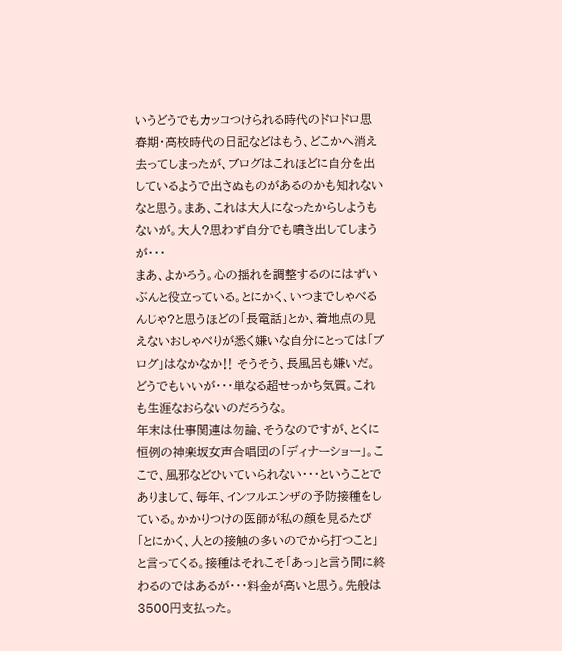いうどうでもカッコつけられる時代のドロドロ思春期・高校時代の日記などはもう、どこかへ消え去ってしまったが、ブログはこれほどに自分を出しているようで出さぬものがあるのかも知れないなと思う。まあ、これは大人になったからしようもないが。大人?思わず自分でも噴き出してしまうが・・・
まあ、よかろう。心の揺れを調整するのにはずいぶんと役立っている。とにかく、いつまでしゃべるんじゃ?と思うほどの「長電話」とか、着地点の見えないおしゃべりが悉く嫌いな自分にとっては「ブログ」はなかなか‼ そうそう、長風呂も嫌いだ。どうでもいいが・・・単なる超せっかち気質。これも生涯なおらないのだろうな。
年末は仕事関連は勿論、そうなのですが、とくに恒例の神楽坂女声合唱団の「ディナーショー」。ここで、風邪などひいていられない・・・ということでありまして、毎年、インフルエンザの予防接種をしている。かかりつけの医師が私の顔を見るたび「とにかく、人との接触の多いのでから打つこと」と言ってくる。接種はそれこそ「あっ」と言う間に終わるのではあるが・・・料金が高いと思う。先般は3500円支払った。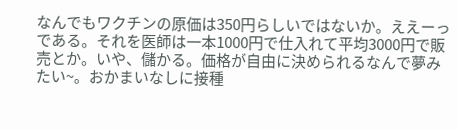なんでもワクチンの原価は350円らしいではないか。ええーっである。それを医師は一本1000円で仕入れて平均3000円で販売とか。いや、儲かる。価格が自由に決められるなんで夢みたい~。おかまいなしに接種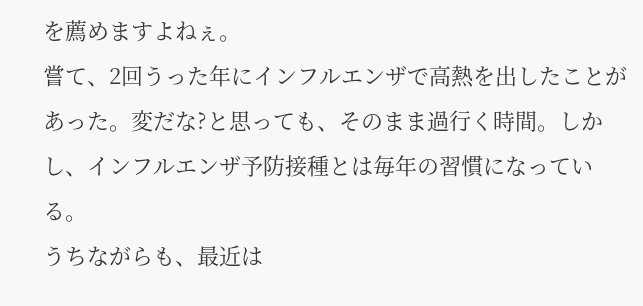を薦めますよねぇ。
嘗て、2回うった年にインフルエンザで高熱を出したことがあった。変だな?と思っても、そのまま過行く時間。しかし、インフルエンザ予防接種とは毎年の習慣になっている。
うちながらも、最近は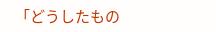「どうしたもの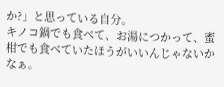か?」と思っている自分。
キノコ鍋でも食べて、お湯につかって、蜜柑でも食べていたほうがいいんじゃないかなぁ。